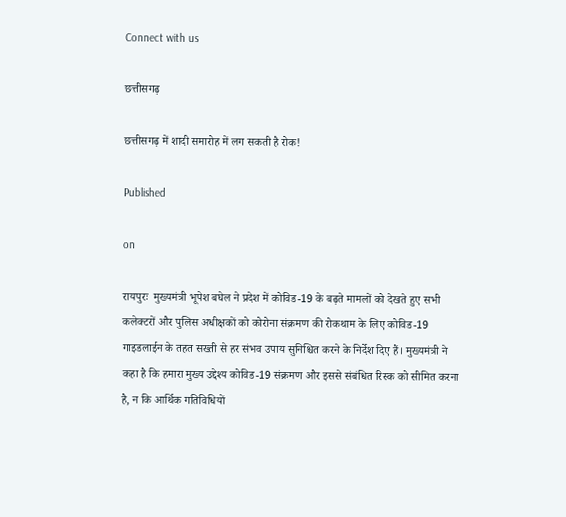Connect with us

छत्तीसगढ़

छत्तीसगढ़ में शादी समारोह में लग सकती है रोक!

Published

on

रायपुरः  मुख्यमंत्री भूपेश बघेल ने प्रदेश में कोविड-19 के बढ़ते मामलों को देखते हुए सभी कलेक्टरों और पुलिस अधीक्षकों को कोरोना संक्रमण की रोकथाम के लिए कोविड-19 गाइडलाईन के तहत सख्ती से हर संभव उपाय सुनिश्चित करने के निर्देश दिए हैं। मुख्यमंत्री ने कहा है कि हमारा मुख्य उद्देश्य कोविड-19 संक्रमण और इससे संबंधित रिस्क को सीमित करना है, न कि आर्थिक गतिविधियों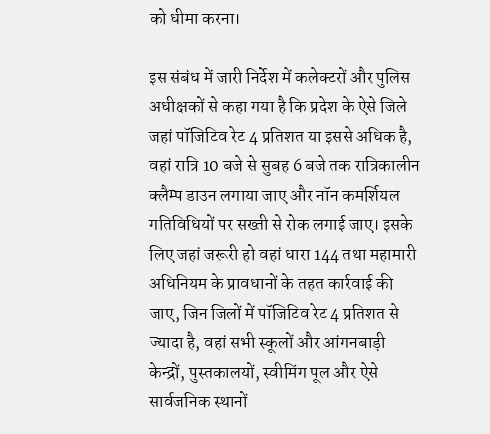को धीमा करना।

इस संबंध में जारी निर्देश में कलेक्टरों और पुलिस अधीक्षकों से कहा गया है कि प्रदेश के ऐसे जिले जहां पॉजिटिव रेट 4 प्रतिशत या इससे अधिक है, वहां रात्रि 10 बजे से सुबह 6 बजे तक रात्रिकालीन क्लैम्प डाउन लगाया जाए और नॉन कमर्शियल गतिविधियों पर सख्ती से रोक लगाई जाए। इसके लिए जहां जरूरी हो वहां धारा 144 तथा महामारी अधिनियम के प्रावधानों के तहत कार्रवाई की जाए, जिन जिलों में पॉजिटिव रेट 4 प्रतिशत से ज्यादा है, वहां सभी स्कूलों और आंगनबाड़ी केन्द्रों, पुस्तकालयों, स्वीमिंग पूल और ऐसे सार्वजनिक स्थानों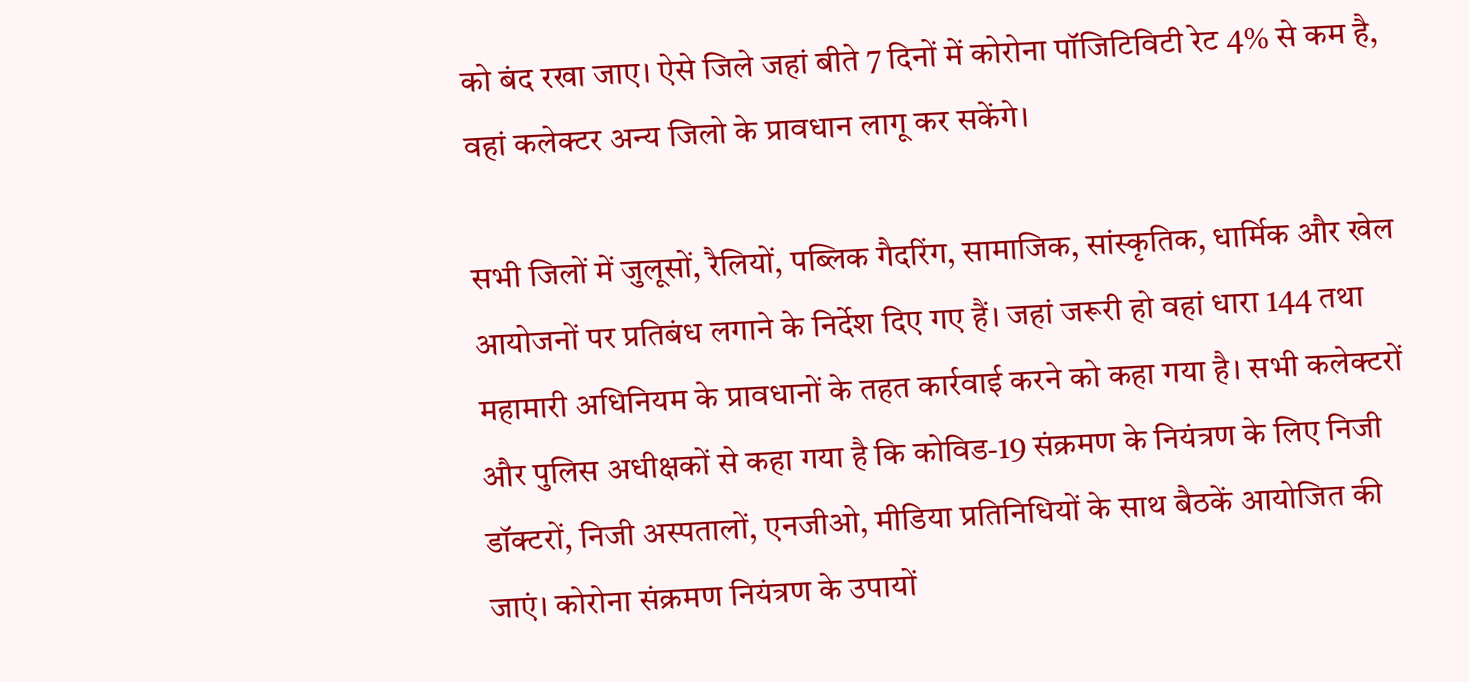को बंद रखा जाए। ऐसे जिले जहां बीते 7 दिनों में कोरोना पॉजिटिविटी रेट 4% से कम है, वहां कलेक्टर अन्य जिलो के प्रावधान लागू कर सकेंगे।

सभी जिलों में जुलूसों, रैलियों, पब्लिक गैदरिंग, सामाजिक, सांस्कृतिक, धार्मिक और खेल आयोजनों पर प्रतिबंध लगाने के निर्देश दिए गए हैं। जहां जरूरी हो वहां धारा 144 तथा महामारी अधिनियम के प्रावधानों के तहत कार्रवाई करने को कहा गया है। सभी कलेक्टरों और पुलिस अधीक्षकों से कहा गया है कि कोविड-19 संक्रमण के नियंत्रण के लिए निजी डॉक्टरों, निजी अस्पतालों, एनजीओ, मीडिया प्रतिनिधियों के साथ बैठकें आयोजित की जाएं। कोरोना संक्रमण नियंत्रण के उपायों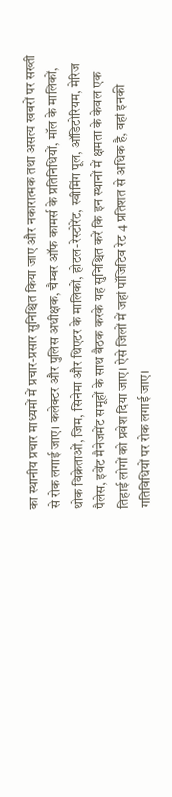का स्थानीय प्रचार माध्यमों में प्रचार-प्रसार सुनिश्चित किया जाए और नकारात्मक तथा असत्य खबरों पर सख्ती से रोक लगाई जाए। कलेक्टर और पुलिस अधीक्षक, चैम्बर ऑफ कामर्स के प्रतिनिधियों, मॉल के मालिकों, थोक विक्रेताओं, जिम, सिनेमा और थिएटर के मालिकों, होटल-रेस्टोरेंट, स्वीमिंग पूल, ऑडिटोरियम, मेरिज पैलेस, इवेंट मैनेजमेंट समूहों के साथ बैठक करके यह सुनिश्चित करें कि इन स्थानों में क्षमता के केवल एक तिहाई लोगों को प्रवेश दिया जाए। ऐसे जिलों में जहां पॉजिटिव रेट 4 प्रतिशत से अधिक है, वहां इनकी गतिविधियों पर रोक लगाई जाए।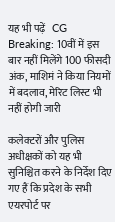यह भी पढ़ें   CG Breaking: 10वीं में इस बार नहीं मिलेंगे 100 फीसदी अंक, माशिमं ने किया नियमों में बदलाव, मेरिट लिस्ट भी नहीं होगी जारी

कलेक्टरों और पुलिस अधीक्षकों को यह भी सुनिश्चित करने के निर्देश दिए गए हैं कि प्रदेश के सभी एयरपोर्ट पर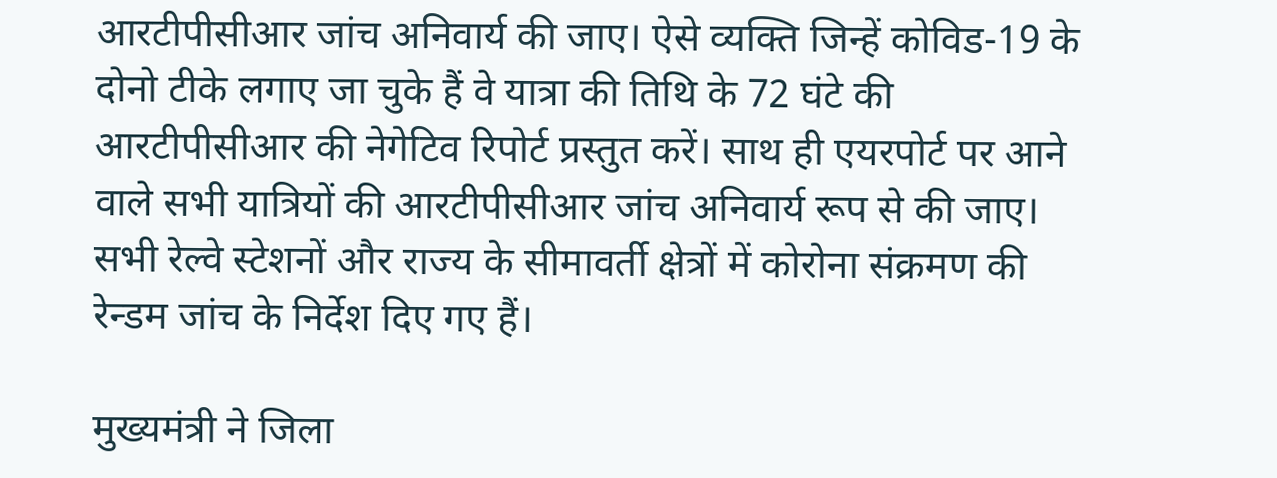आरटीपीसीआर जांच अनिवार्य की जाए। ऐसे व्यक्ति जिन्हें कोविड-19 के दोनो टीके लगाए जा चुके हैं वे यात्रा की तिथि के 72 घंटे की आरटीपीसीआर की नेगेटिव रिपोर्ट प्रस्तुत करें। साथ ही एयरपोर्ट पर आने वाले सभी यात्रियों की आरटीपीसीआर जांच अनिवार्य रूप से की जाए। सभी रेल्वे स्टेशनों और राज्य के सीमावर्ती क्षेत्रों में कोरोना संक्रमण की रेन्डम जांच के निर्देश दिए गए हैं।

मुख्यमंत्री ने जिला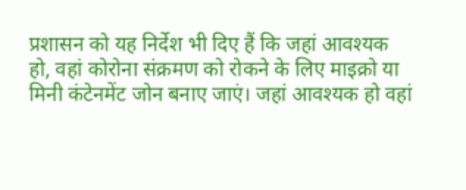प्रशासन को यह निर्देश भी दिए हैं कि जहां आवश्यक हो, वहां कोरोना संक्रमण को रोकने के लिए माइक्रो या मिनी कंटेनमेंट जोन बनाए जाएं। जहां आवश्यक हो वहां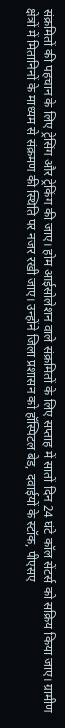संक्रमितों की पहचान के लिए ट्रेसिंग और ट्रेकिंग की जाए। होम आईसोलेशन वाले संक्रमितों के लिए सप्ताह में सातों दिन 24 घंटे कॉल सेंटर्स को सक्रिय किया जाए। ग्रामीण क्षेत्रों में मितानिनों के माध्यम से संक्रमण की स्थिति पर नजर रखी जाए। उन्होंने जिला प्रशासन को हॉस्पिटल बेड, दवाईयों के स्टॉक, पीएसए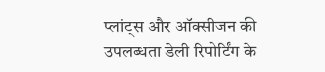प्लांट्स और ऑक्सीजन की उपलब्धता डेली रिपोर्टिंग के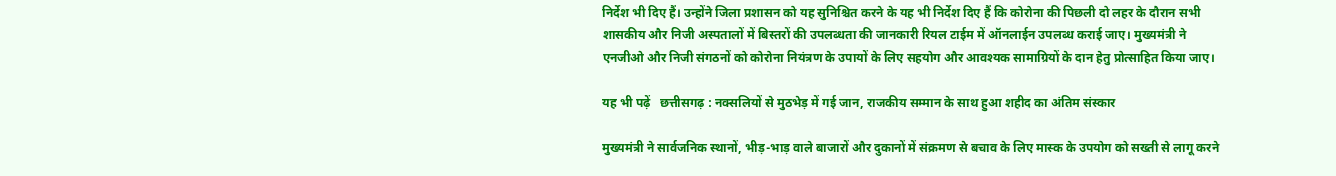निर्देश भी दिए हैं। उन्होंने जिला प्रशासन को यह सुनिश्चित करने के यह भी निर्देश दिए हैं कि कोरोना की पिछली दो लहर के दौरान सभी शासकीय और निजी अस्पतालों में बिस्तरों की उपलब्धता की जानकारी रियल टाईम में ऑनलाईन उपलब्ध कराई जाए। मुख्यमंत्री ने एनजीओ और निजी संगठनों को कोरोना नियंत्रण के उपायों के लिए सहयोग और आवश्यक सामाग्रियों के दान हेतु प्रोत्साहित किया जाए।

यह भी पढ़ें   छत्तीसगढ़ : नक्सलियों से मुठभेड़ में गई जान, राजकीय सम्मान के साथ हुआ शहीद का अंतिम संस्कार

मुख्यमंत्री ने सार्वजनिक स्थानों, भीड़-भाड़ वाले बाजारों और दुकानों में संक्रमण से बचाव के लिए मास्क के उपयोग को सख्ती से लागू करने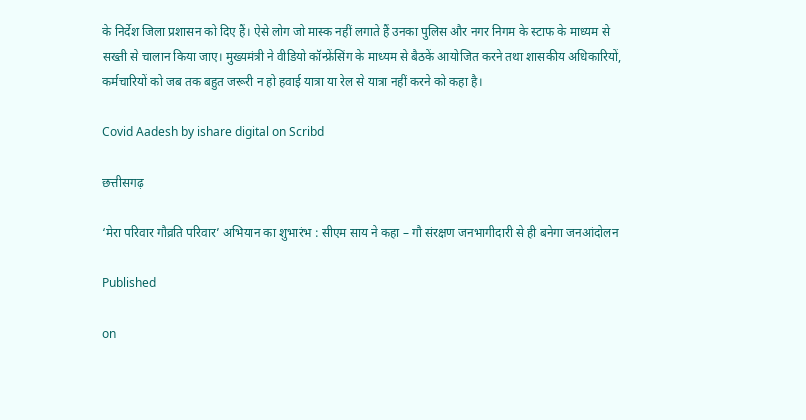के निर्देश जिला प्रशासन को दिए हैं। ऐसे लोग जो मास्क नहीं लगाते हैं उनका पुलिस और नगर निगम के स्टाफ के माध्यम से सख्ती से चालान किया जाए। मुख्यमंत्री ने वीडियो कॉन्फ्रेंसिंग के माध्यम से बैठकें आयोजित करने तथा शासकीय अधिकारियों, कर्मचारियों को जब तक बहुत जरूरी न हो हवाई यात्रा या रेल से यात्रा नहीं करने को कहा है।

Covid Aadesh by ishare digital on Scribd

छत्तीसगढ़

‘मेरा परिवार गौव्रति परिवार’ अभियान का शुभारंभ : सीएम साय ने कहा – गौ संरक्षण जनभागीदारी से ही बनेगा जनआंदोलन

Published

on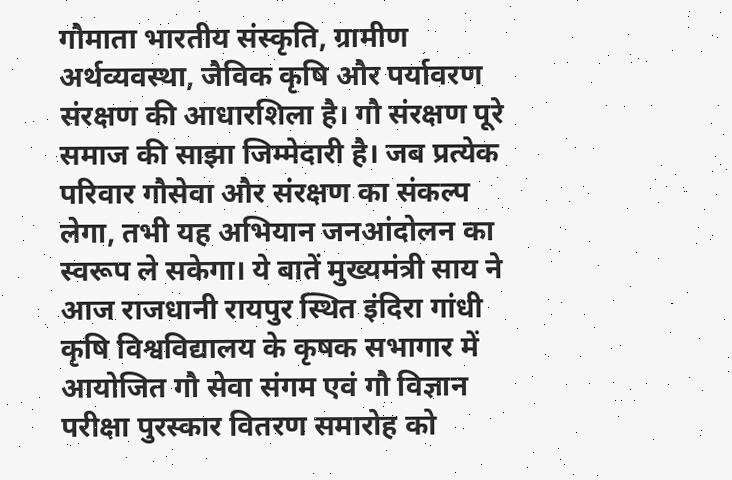गौमाता भारतीय संस्कृति, ग्रामीण अर्थव्यवस्था, जैविक कृषि और पर्यावरण संरक्षण की आधारशिला है। गौ संरक्षण पूरे समाज की साझा जिम्मेदारी है। जब प्रत्येक परिवार गौसेवा और संरक्षण का संकल्प लेगा, तभी यह अभियान जनआंदोलन का स्वरूप ले सकेगा। ये बातें मुख्यमंत्री साय ने आज राजधानी रायपुर स्थित इंदिरा गांधी कृषि विश्वविद्यालय के कृषक सभागार में आयोजित गौ सेवा संगम एवं गौ विज्ञान परीक्षा पुरस्कार वितरण समारोह को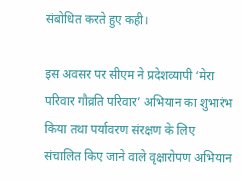संबोधित करते हुए कही।

इस अवसर पर सीएम ने प्रदेशव्यापी ‘मेरा परिवार गौव्रति परिवार’ अभियान का शुभारंभ किया तथा पर्यावरण संरक्षण के लिए संचालित किए जाने वाले वृक्षारोपण अभियान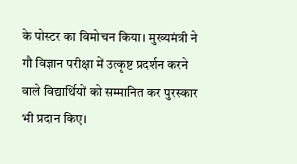के पोस्टर का विमोचन किया। मुख्यमंत्री ने गौ विज्ञान परीक्षा में उत्कृष्ट प्रदर्शन करने वाले विद्यार्थियों को सम्मानित कर पुरस्कार भी प्रदान किए।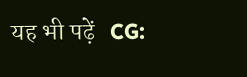यह भी पढ़ें   CG: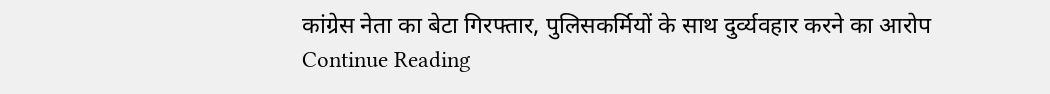कांग्रेस नेता का बेटा गिरफ्तार, पुलिसकर्मियों के साथ दुर्व्यवहार करने का आरोप
Continue Reading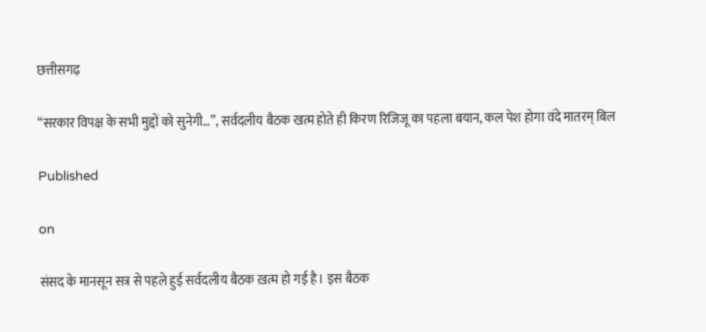छत्तीसगढ़

“सरकार विपक्ष के सभी मुद्दों को सुनेगी…”, सर्वदलीय बैठक खत्म होते ही किरण रिजिजू का पहला बयान, कल पेश होगा वंदे मातरम् बिल

Published

on

संसद के मानसून सत्र से पहले हुई सर्वदलीय बैठक ख़त्म हो गई है। इस बैठक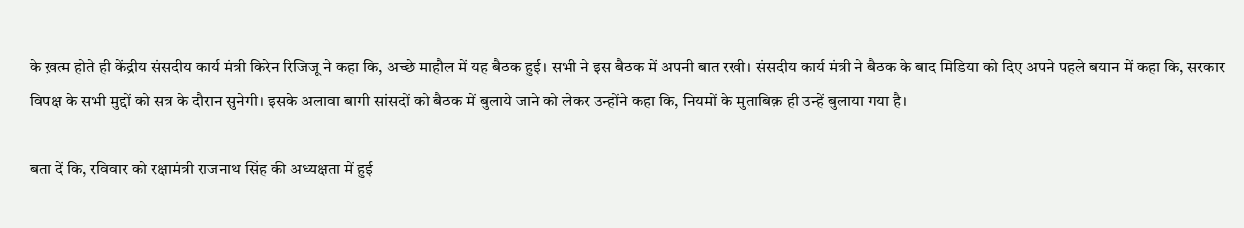के ख़त्म होते ही केंद्रीय संसदीय कार्य मंत्री किरेन रिजिजू ने कहा कि, अच्छे माहौल में यह बैठक हुई। सभी ने इस बैठक में अपनी बात रखी। संसदीय कार्य मंत्री ने बैठक के बाद मिडिया को दिए अपने पहले बयान में कहा कि, सरकार विपक्ष के सभी मुद्दों को सत्र के दौरान सुनेगी। इसके अलावा बागी सांसदों को बैठक में बुलाये जाने को लेकर उन्होंने कहा कि, नियमों के मुताबिक़ ही उन्हें बुलाया गया है।

बता दें कि, रविवार को रक्षामंत्री राजनाथ सिंह की अध्यक्षता में हुई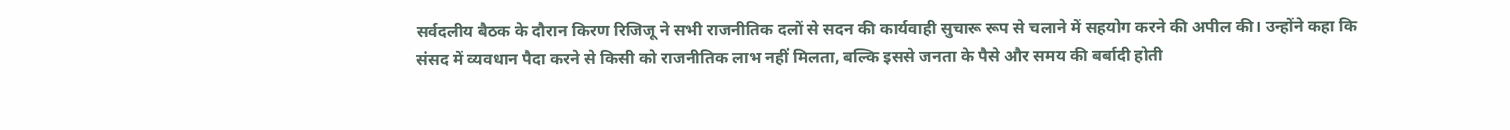सर्वदलीय बैठक के दौरान किरण रिजिजू ने सभी राजनीतिक दलों से सदन की कार्यवाही सुचारू रूप से चलाने में सहयोग करने की अपील की। उन्होंने कहा कि संसद में व्यवधान पैदा करने से किसी को राजनीतिक लाभ नहीं मिलता, बल्कि इससे जनता के पैसे और समय की बर्बादी होती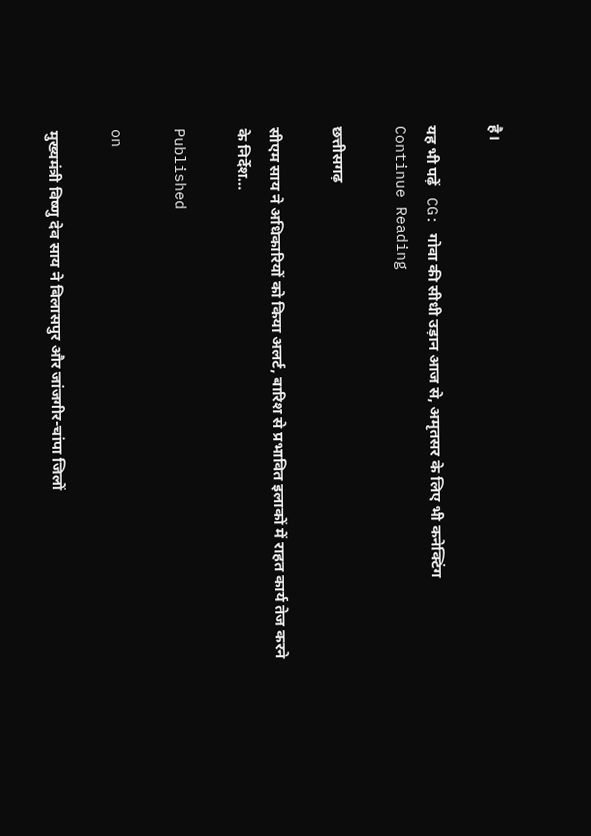है।

यह भी पढ़ें   CG: गोवा की सीधी उड़ान आज से, अमृतसर के लिए भी कनेक्टिंग
Continue Reading

छत्तीसगढ़

सीएम साय ने अधिकारियों को किया अलर्ट, बारिश से प्रभावित इलाकों में राहत कार्य तेज करने के निर्देश…

Published

on

मुख्यमंत्री विष्णु देव साय ने बिलासपुर और जांजगीर-चांपा जिलों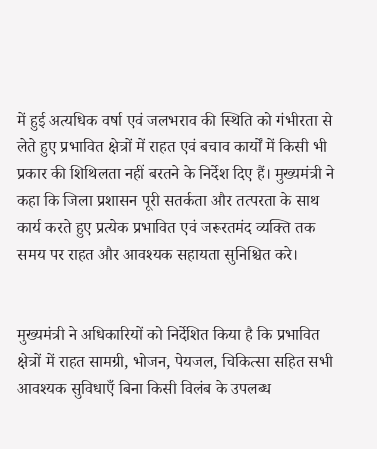में हुई अत्यधिक वर्षा एवं जलभराव की स्थिति को गंभीरता से लेते हुए प्रभावित क्षेत्रों में राहत एवं बचाव कार्यों में किसी भी प्रकार की शिथिलता नहीं बरतने के निर्देश दिए हैं। मुख्यमंत्री ने कहा कि जिला प्रशासन पूरी सतर्कता और तत्परता के साथ कार्य करते हुए प्रत्येक प्रभावित एवं जरूरतमंद व्यक्ति तक समय पर राहत और आवश्यक सहायता सुनिश्चित करे।


मुख्यमंत्री ने अधिकारियों को निर्देशित किया है कि प्रभावित क्षेत्रों में राहत सामग्री, भोजन, पेयजल, चिकित्सा सहित सभी आवश्यक सुविधाएँ बिना किसी विलंब के उपलब्ध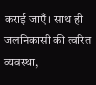कराई जाएँ। साथ ही जलनिकासी की त्वरित व्यवस्था,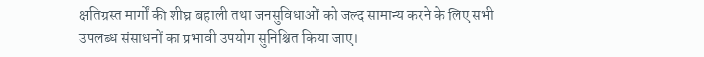क्षतिग्रस्त मार्गों की शीघ्र बहाली तथा जनसुविधाओं को जल्द सामान्य करने के लिए सभी उपलब्ध संसाधनों का प्रभावी उपयोग सुनिश्चित किया जाए।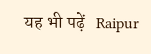यह भी पढ़ें   Raipur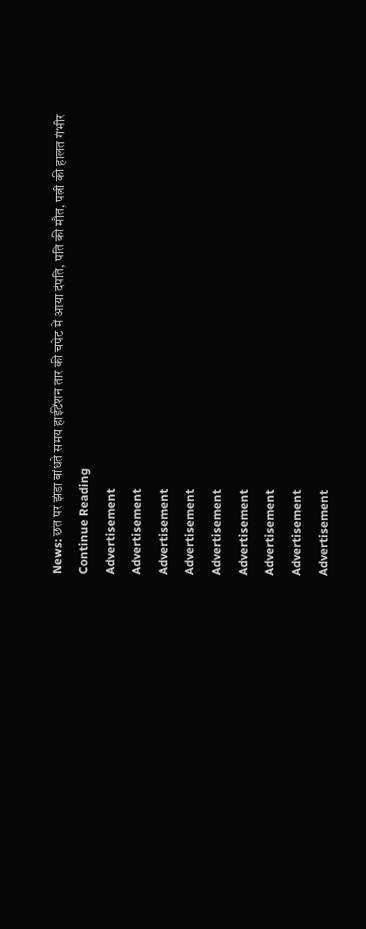News: छत पर झंडा बांधते समय हाईटेंशन तार की चपेट में आया दंपति, पति की मौत, पत्नी की हालत गंभीर
Continue Reading
Advertisement
Advertisement
Advertisement
Advertisement
Advertisement
Advertisement
Advertisement
Advertisement
Advertisement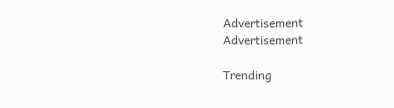Advertisement
Advertisement

Trending